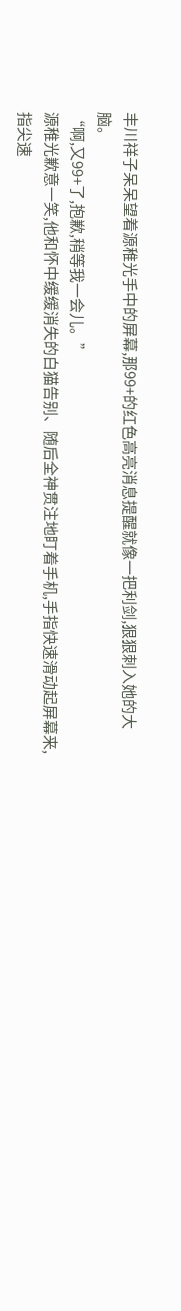丰川祥子呆呆望着源稚光手中的屏幕,那99+的红色高亮消息提醒就像一把利剑,狠狠刺入她的大脑。
“啊,又99+了,抱歉,稍等我一会儿。”
源稚光歉意一笑,他和怀中缓缓消失的白猫告别、随后全神贯注地盯着手机,手指快速滑动起屏幕来,指尖速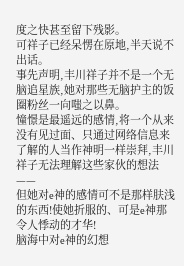度之快甚至留下残影。
可祥子已经呆愣在原地,半天说不出话。
事先声明,丰川祥子并不是一个无脑追星族,她对那些无脑护主的饭圈粉丝一向嗤之以鼻。
憧憬是最遥远的感情,将一个从来没有见过面、只通过网络信息来了解的人当作神明一样崇拜,丰川祥子无法理解这些家伙的想法——
但她对e神的感情可不是那样肤浅的东西!使她折服的、可是e神那令人悸动的才华!
脑海中对e神的幻想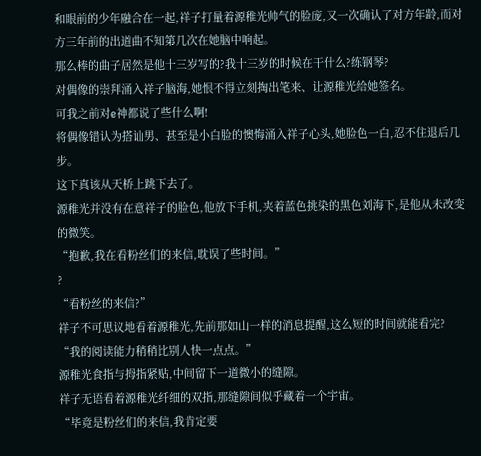和眼前的少年融合在一起,祥子打量着源稚光帅气的脸庞,又一次确认了对方年龄,而对方三年前的出道曲不知第几次在她脑中响起。
那么棒的曲子居然是他十三岁写的?我十三岁的时候在干什么?练钢琴?
对偶像的崇拜涌入祥子脑海,她恨不得立刻掏出笔来、让源稚光给她签名。
可我之前对e神都说了些什么啊!
将偶像错认为搭讪男、甚至是小白脸的懊悔涌入祥子心头,她脸色一白,忍不住退后几步。
这下真该从天桥上跳下去了。
源稚光并没有在意祥子的脸色,他放下手机,夹着蓝色挑染的黑色刘海下,是他从未改变的微笑。
“抱歉,我在看粉丝们的来信,耽误了些时间。”
?
“看粉丝的来信?”
祥子不可思议地看着源稚光,先前那如山一样的消息提醒,这么短的时间就能看完?
“我的阅读能力稍稍比别人快一点点。”
源稚光食指与拇指紧贴,中间留下一道微小的缝隙。
祥子无语看着源稚光纤细的双指,那缝隙间似乎藏着一个宇宙。
“毕竟是粉丝们的来信,我肯定要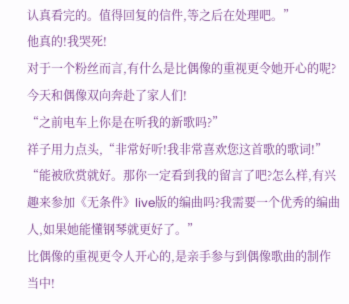认真看完的。值得回复的信件,等之后在处理吧。”
他真的!我哭死!
对于一个粉丝而言,有什么是比偶像的重视更令她开心的呢?
今天和偶像双向奔赴了家人们!
“之前电车上你是在听我的新歌吗?”
祥子用力点头,“非常好听!我非常喜欢您这首歌的歌词!”
“能被欣赏就好。那你一定看到我的留言了吧?怎么样,有兴趣来参加《无条件》live版的编曲吗?我需要一个优秀的编曲人,如果她能懂钢琴就更好了。”
比偶像的重视更令人开心的,是亲手参与到偶像歌曲的制作当中!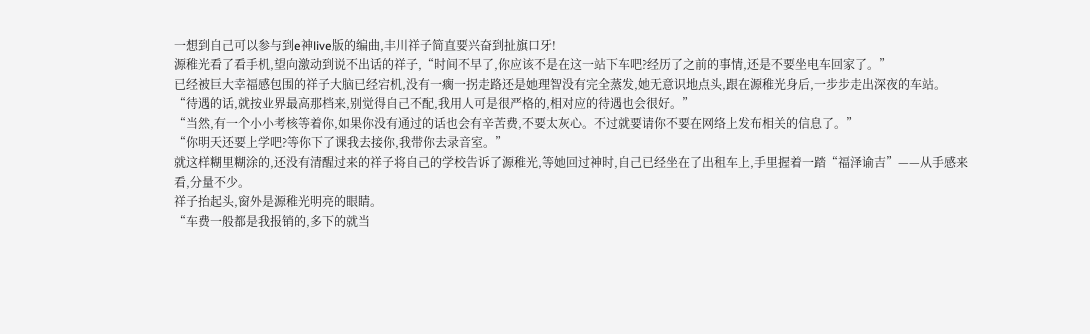一想到自己可以参与到e神live版的编曲,丰川祥子简直要兴奋到扯旗口牙!
源稚光看了看手机,望向激动到说不出话的祥子,“时间不早了,你应该不是在这一站下车吧?经历了之前的事情,还是不要坐电车回家了。”
已经被巨大幸福感包围的祥子大脑已经宕机,没有一瘸一拐走路还是她理智没有完全蒸发,她无意识地点头,跟在源稚光身后,一步步走出深夜的车站。
“待遇的话,就按业界最高那档来,别觉得自己不配,我用人可是很严格的,相对应的待遇也会很好。”
“当然,有一个小小考核等着你,如果你没有通过的话也会有辛苦费,不要太灰心。不过就要请你不要在网络上发布相关的信息了。”
“你明天还要上学吧?等你下了课我去接你,我带你去录音室。”
就这样糊里糊涂的,还没有清醒过来的祥子将自己的学校告诉了源稚光,等她回过神时,自己已经坐在了出租车上,手里握着一踏“福泽谕吉”——从手感来看,分量不少。
祥子抬起头,窗外是源稚光明亮的眼睛。
“车费一般都是我报销的,多下的就当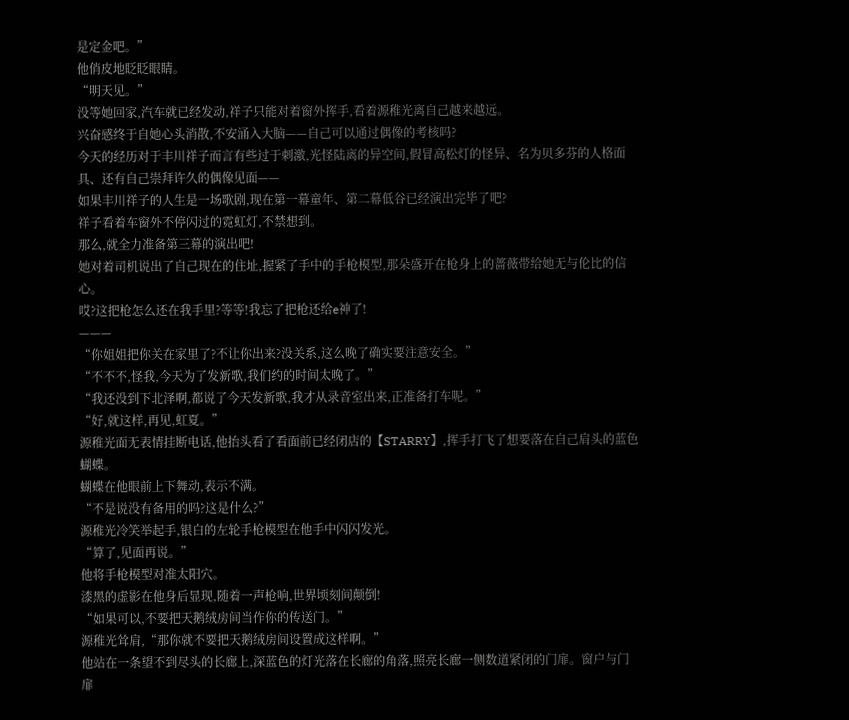是定金吧。”
他俏皮地眨眨眼睛。
“明天见。”
没等她回家,汽车就已经发动,祥子只能对着窗外挥手,看着源稚光离自己越来越远。
兴奋感终于自她心头消散,不安涌入大脑——自己可以通过偶像的考核吗?
今天的经历对于丰川祥子而言有些过于刺激,光怪陆离的异空间,假冒高松灯的怪异、名为贝多芬的人格面具、还有自己崇拜许久的偶像见面——
如果丰川祥子的人生是一场歌剧,现在第一幕童年、第二幕低谷已经演出完毕了吧?
祥子看着车窗外不停闪过的霓虹灯,不禁想到。
那么,就全力准备第三幕的演出吧!
她对着司机说出了自己现在的住址,握紧了手中的手枪模型,那朵盛开在枪身上的蔷薇带给她无与伦比的信心。
哎?这把枪怎么还在我手里?等等!我忘了把枪还给e神了!
———
“你姐姐把你关在家里了?不让你出来?没关系,这么晚了确实要注意安全。”
“不不不,怪我,今天为了发新歌,我们约的时间太晚了。”
“我还没到下北泽啊,都说了今天发新歌,我才从录音室出来,正准备打车呢。”
“好,就这样,再见,虹夏。”
源稚光面无表情挂断电话,他抬头看了看面前已经闭店的【STARRY】,挥手打飞了想要落在自己肩头的蓝色蝴蝶。
蝴蝶在他眼前上下舞动,表示不满。
“不是说没有备用的吗?这是什么?”
源稚光冷笑举起手,银白的左轮手枪模型在他手中闪闪发光。
“算了,见面再说。”
他将手枪模型对准太阳穴。
漆黑的虚影在他身后显现,随着一声枪响,世界顷刻间颠倒!
“如果可以,不要把天鹅绒房间当作你的传送门。”
源稚光耸肩,“那你就不要把天鹅绒房间设置成这样啊。”
他站在一条望不到尽头的长廊上,深蓝色的灯光落在长廊的角落,照亮长廊一侧数道紧闭的门扉。窗户与门扉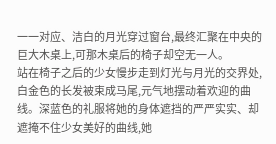一一对应、洁白的月光穿过窗台,最终汇聚在中央的巨大木桌上,可那木桌后的椅子却空无一人。
站在椅子之后的少女慢步走到灯光与月光的交界处,白金色的长发被束成马尾,元气地摆动着欢迎的曲线。深蓝色的礼服将她的身体遮挡的严严实实、却遮掩不住少女美好的曲线,她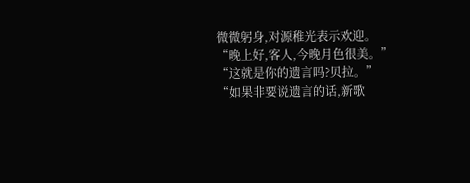微微躬身,对源稚光表示欢迎。
“晚上好,客人,今晚月色很美。”
“这就是你的遗言吗?贝拉。”
“如果非要说遗言的话,新歌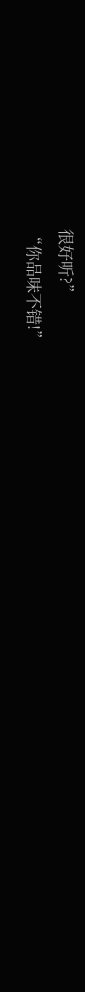很好听?”
“你品味不错!”